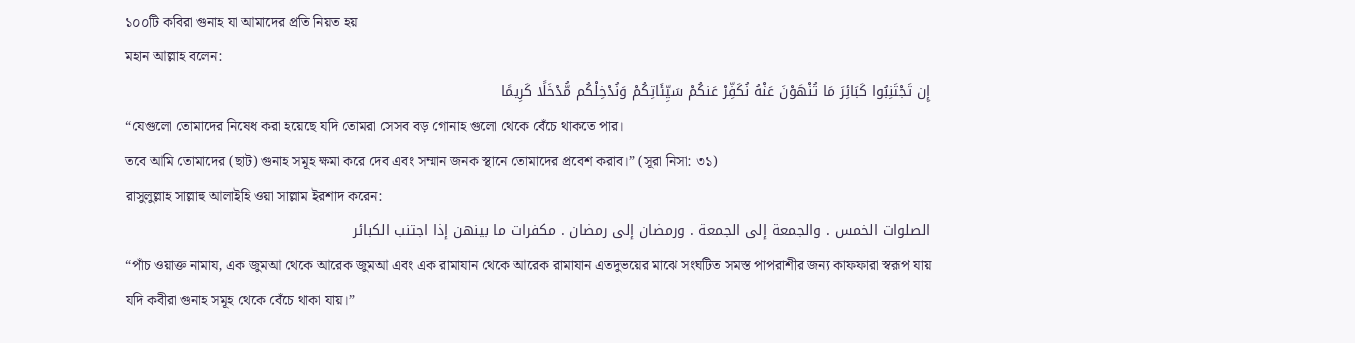১০০টি কবিরা গুনাহ যা আমাদের প্রতি নিয়ত হয়
মহান আল্লাহ বলেন:
إِن تَجْتَنِبُوا كَبَائِرَ مَا تُنْهَوْنَ عَنْهُ نُكَفِّرْ عَنكُمْ سَيِّئَاتِكُمْ وَنُدْخِلْكُم مُّدْخَلًا كَرِيمًا
“যেগুলো তোমাদের নিষেধ করা হয়েছে যদি তোমরা সেসব বড় গোনাহ গুলো থেকে বেঁচে থাকতে পার।
তবে আমি তোমাদের (ছাট) গুনাহ সমূহ ক্ষমা করে দেব এবং সম্মান জনক স্থানে তোমাদের প্রবেশ করাব।” (সূরা নিসা: ৩১)
রাসুলুল্লাহ সাল্লাহু আলাইহি ওয়া সাল্লাম ইরশাদ করেন:
الصلوات الخمس . والجمعة إلى الجمعة . ورمضان إلى رمضان . مكفرات ما بينهن إذا اجتنب الكبائر
“পাঁচ ওয়াক্ত নামায, এক জুমআ থেকে আরেক জুমআ এবং এক রামাযান থেকে আরেক রামাযান এতদুভয়ের মাঝে সংঘটিত সমস্ত পাপরাশীর জন্য কাফফারা স্বরূপ যায় যদি কবীরা গুনাহ সমূহ থেকে বেঁচে থাকা যায়।”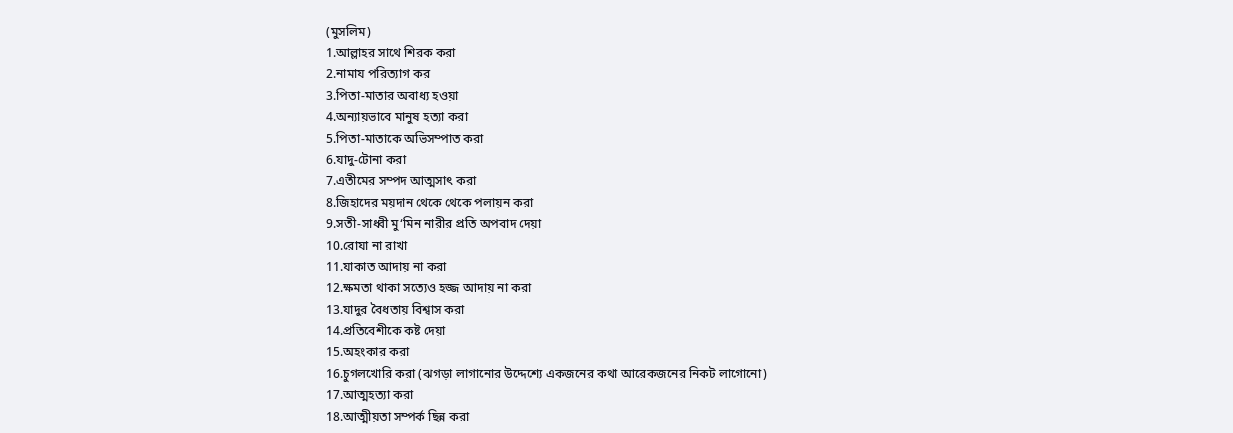(মুসলিম)
1.আল্লাহর সাথে শিরক করা
2.নামায পরিত্যাগ কর
3.পিতা-মাতার অবাধ্য হওয়া
4.অন্যায়ভাবে মানুষ হত্যা করা
5.পিতা-মাতাকে অভিসম্পাত করা
6.যাদু-টোনা করা
7.এতীমের সম্পদ আত্মসাৎ করা
8.জিহাদের ময়দান থেকে থেকে পলায়ন করা
9.সতী-সাধ্বী মু‘মিন নারীর প্রতি অপবাদ দেয়া
10.রোযা না রাখা
11.যাকাত আদায় না করা
12.ক্ষমতা থাকা সত্যেও হজ্জ আদায় না করা
13.যাদুর বৈধতায় বিশ্বাস করা
14.প্রতিবেশীকে কষ্ট দেয়া
15.অহংকার করা
16.চুগলখোরি করা (ঝগড়া লাগানোর উদ্দেশ্যে একজনের কথা আরেকজনের নিকট লাগোনো)
17.আত্মহত্যা করা
18.আত্মীয়তা সম্পর্ক ছিন্ন করা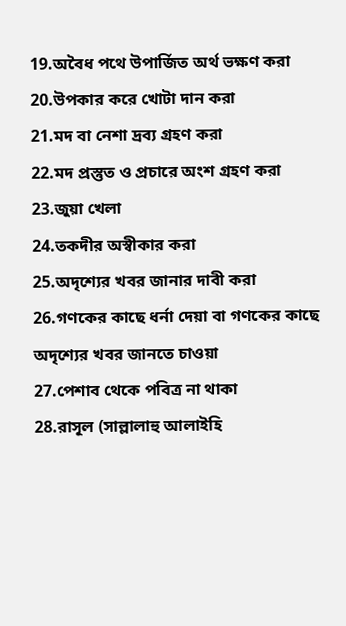19.অবৈধ পথে উপার্জিত অর্থ ভক্ষণ করা
20.উপকার করে খোটা দান করা
21.মদ বা নেশা দ্রব্য গ্রহণ করা
22.মদ প্রস্তুত ও প্রচারে অংশ গ্রহণ করা
23.জুয়া খেলা
24.তকদীর অস্বীকার করা
25.অদৃশ্যের খবর জানার দাবী করা
26.গণকের কাছে ধর্না দেয়া বা গণকের কাছে অদৃশ্যের খবর জানতে চাওয়া
27.পেশাব থেকে পবিত্র না থাকা
28.রাসূল (সাল্লালাহু আলাইহি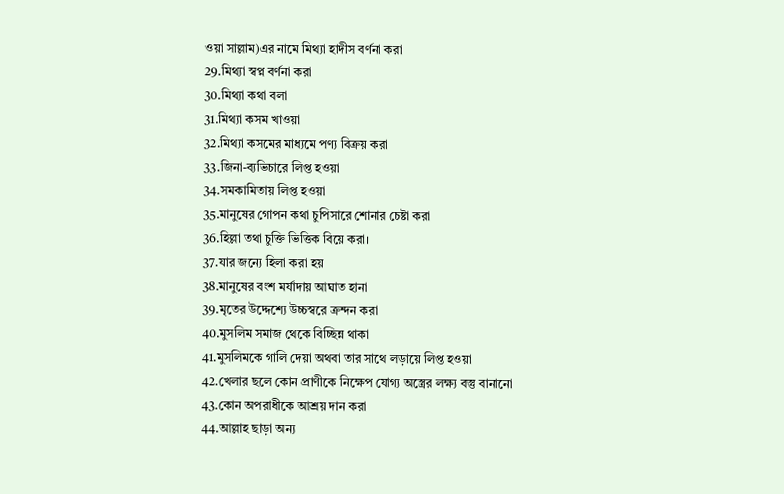ওয়া সাল্লাম)এর নামে মিথ্যা হাদীস বর্ণনা করা
29.মিথ্যা স্বপ্ন বর্ণনা করা
30.মিথ্যা কথা বলা
31.মিথ্যা কসম খাওয়া
32.মিথ্যা কসমের মাধ্যমে পণ্য বিক্রয় করা
33.জিনা-ব্যভিচারে লিপ্ত হওয়া
34.সমকামিতায় লিপ্ত হওয়া
35.মানুষের গোপন কথা চুপিসারে শোনার চেষ্টা করা
36.হিল্লা তথা চুক্তি ভিত্তিক বিয়ে করা।
37.যার জন্যে হিলা করা হয়
38.মানুষের বংশ মর্যাদায় আঘাত হানা
39.মৃতের উদ্দেশ্যে উচ্চস্বরে ক্রন্দন করা
40.মুসলিম সমাজ থেকে বিচ্ছিন্ন থাকা
41.মুসলিমকে গালি দেয়া অথবা তার সাথে লড়ায়ে লিপ্ত হওয়া
42.খেলার ছলে কোন প্রাণীকে নিক্ষেপ যোগ্য অস্ত্রের লক্ষ্য বস্তু বানানো
43.কোন অপরাধীকে আশ্রয় দান করা
44.আল্লাহ ছাড়া অন্য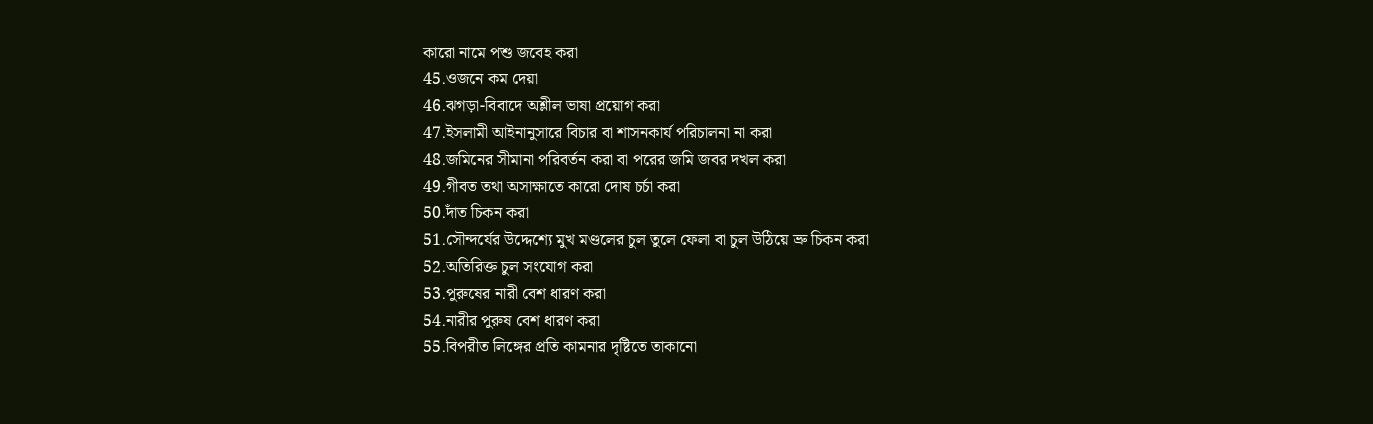কারো নামে পশু জবেহ করা
45.ওজনে কম দেয়া
46.ঝগড়া-বিবাদে অশ্লীল ভাষা প্রয়োগ করা
47.ইসলামী আইনানুসারে বিচার বা শাসনকার্য পরিচালনা না করা
48.জমিনের সীমানা পরিবর্তন করা বা পরের জমি জবর দখল করা
49.গীবত তথা অসাক্ষাতে কারো দোষ চর্চা করা
50.দাঁত চিকন করা
51.সৌন্দর্যের উদ্দেশ্যে মুখ মণ্ডলের চুল তুলে ফেলা বা চুল উঠিয়ে ভ্রু চিকন করা
52.অতিরিক্ত চুল সংযোগ করা
53.পুরুষের নারী বেশ ধারণ করা
54.নারীর পুরুষ বেশ ধারণ করা
55.বিপরীত লিঙ্গের প্রতি কামনার দৃষ্টিতে তাকানো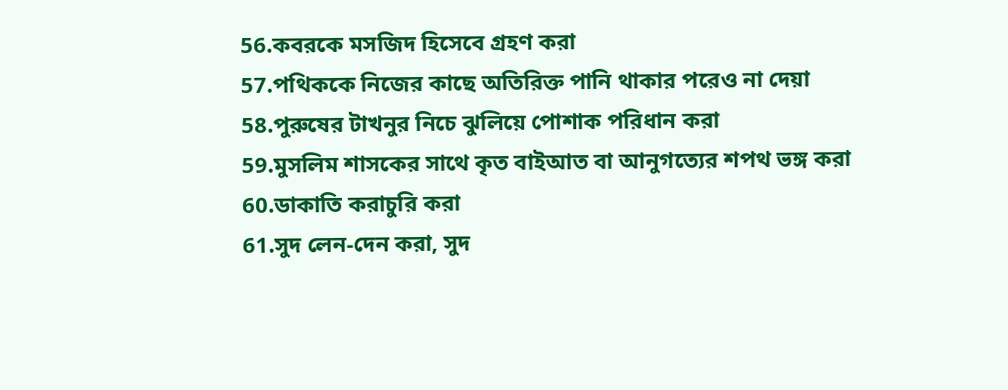56.কবরকে মসজিদ হিসেবে গ্রহণ করা
57.পথিককে নিজের কাছে অতিরিক্ত পানি থাকার পরেও না দেয়া
58.পুরুষের টাখনুর নিচে ঝুলিয়ে পোশাক পরিধান করা
59.মুসলিম শাসকের সাথে কৃত বাইআত বা আনুগত্যের শপথ ভঙ্গ করা
60.ডাকাতি করাচুরি করা
61.সুদ লেন-দেন করা, সুদ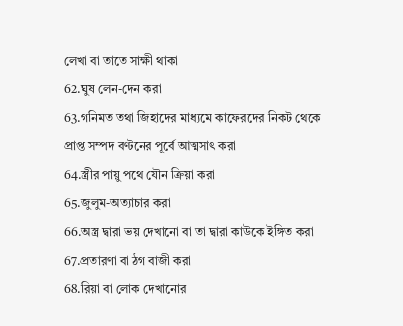লেখা বা তাতে সাক্ষী থাকা
62.ঘুষ লেন-দেন করা
63.গনিমত তথা জিহাদের মাধ্যমে কাফেরদের নিকট থেকে প্রাপ্ত সম্পদ বণ্টনের পূর্বে আত্মসাৎ করা
64.স্ত্রীর পায়ু পথে যৌন ক্রিয়া করা
65.জুলুম-অত্যাচার করা
66.অস্ত্র দ্বারা ভয় দেখানো বা তা দ্বারা কাউকে ইঙ্গিত করা
67.প্রতারণা বা ঠগ বাজী করা
68.রিয়া বা লোক দেখানোর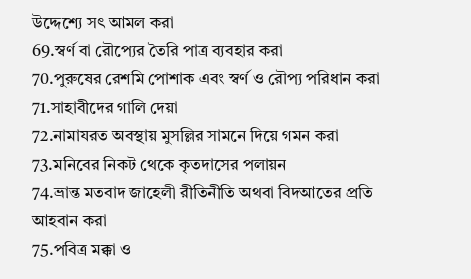উদ্দেশ্যে সৎ আমল করা
69.স্বর্ণ বা রৌপ্যের তৈরি পাত্র ব্যবহার করা
70.পুরুষের রেশমি পোশাক এবং স্বর্ণ ও রৌপ্য পরিধান করা
71.সাহাবীদের গালি দেয়া
72.নামাযরত অবস্থায় মুসল্লির সামনে দিয়ে গমন করা
73.মনিবের নিকট থেকে কৃতদাসের পলায়ন
74.ভ্রান্ত মতবাদ জাহেলী রীতিনীতি অথবা বিদআতের প্রতি আহবান করা
75.পবিত্র মক্কা ও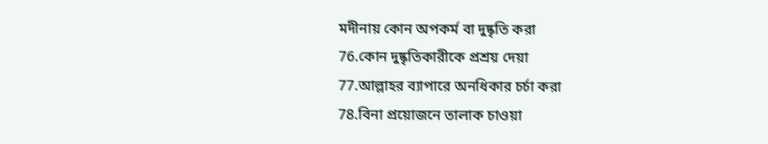মদীনায় কোন অপকর্ম বা দুষ্কৃতি করা
76.কোন দুষ্কৃতিকারীকে প্রশ্রয় দেয়া
77.আল্লাহর ব্যাপারে অনধিকার চর্চা করা
78.বিনা প্রয়োজনে তালাক চাওয়া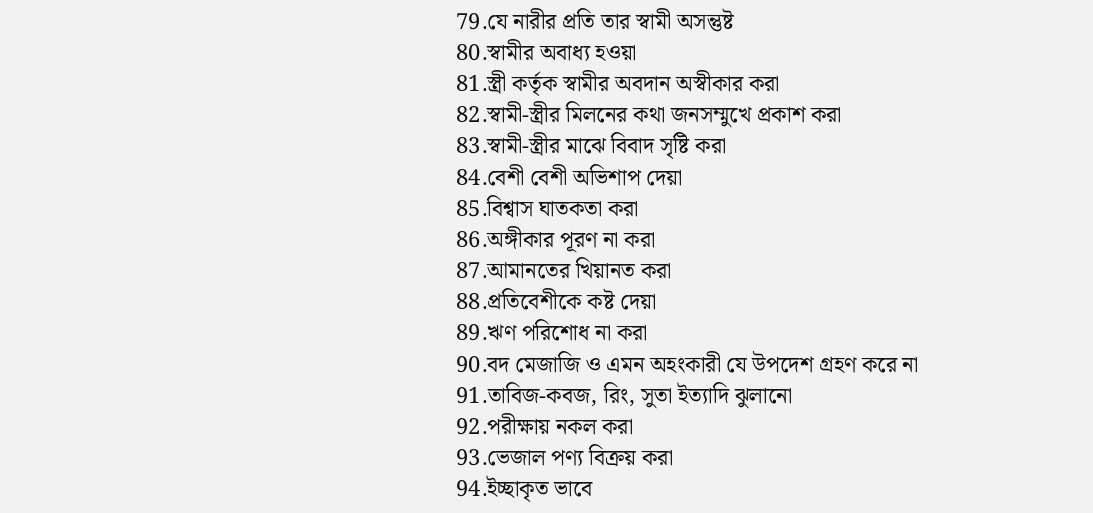79.যে নারীর প্রতি তার স্বামী অসন্তুষ্ট
80.স্বামীর অবাধ্য হওয়া
81.স্ত্রী কর্তৃক স্বামীর অবদান অস্বীকার করা
82.স্বামী-স্ত্রীর মিলনের কথা জনসম্মুখে প্রকাশ করা
83.স্বামী-স্ত্রীর মাঝে বিবাদ সৃষ্টি করা
84.বেশী বেশী অভিশাপ দেয়া
85.বিশ্বাস ঘাতকতা করা
86.অঙ্গীকার পূরণ না করা
87.আমানতের খিয়ানত করা
88.প্রতিবেশীকে কষ্ট দেয়া
89.ঋণ পরিশোধ না করা
90.বদ মেজাজি ও এমন অহংকারী যে উপদেশ গ্রহণ করে না
91.তাবিজ-কবজ, রিং, সুতা ইত্যাদি ঝুলানো
92.পরীক্ষায় নকল করা
93.ভেজাল পণ্য বিক্রয় করা
94.ইচ্ছাকৃত ভাবে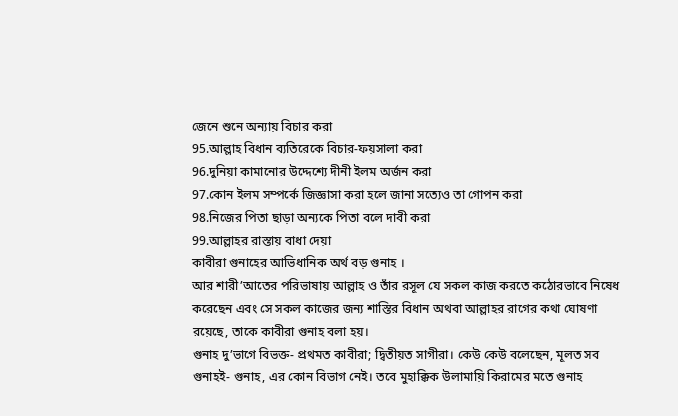জেনে শুনে অন্যায় বিচার করা
95.আল্লাহ বিধান ব্যতিরেকে বিচার-ফয়সালা করা
96.দুনিয়া কামানোর উদ্দেশ্যে দীনী ইলম অর্জন করা
97.কোন ইলম সম্পর্কে জিজ্ঞাসা করা হলে জানা সত্যেও তা গোপন করা
98.নিজের পিতা ছাড়া অন্যকে পিতা বলে দাবী করা
99.আল্লাহর রাস্তায় বাধা দেয়া
কাবীরা গুনাহের আভিধানিক অর্থ বড় গুনাহ ।
আর শারী’আতের পরিভাষায় আল্লাহ ও তাঁর রসূল যে সকল কাজ করতে কঠোরভাবে নিষেধ করেছেন এবং সে সকল কাজের জন্য শাস্তির বিধান অথবা আল্লাহর রাগের কথা ঘোষণা রয়েছে, তাকে কাবীরা গুনাহ বলা হয়।
গুনাহ দু’ভাগে বিভক্ত- প্রথমত কাবীরা; দ্বিতীয়ত সাগীরা। কেউ কেউ বলেছেন, মূলত সব গুনাহই- গুনাহ, এর কোন বিভাগ নেই। তবে মুহাক্কিক উলামায়ি কিরামের মতে গুনাহ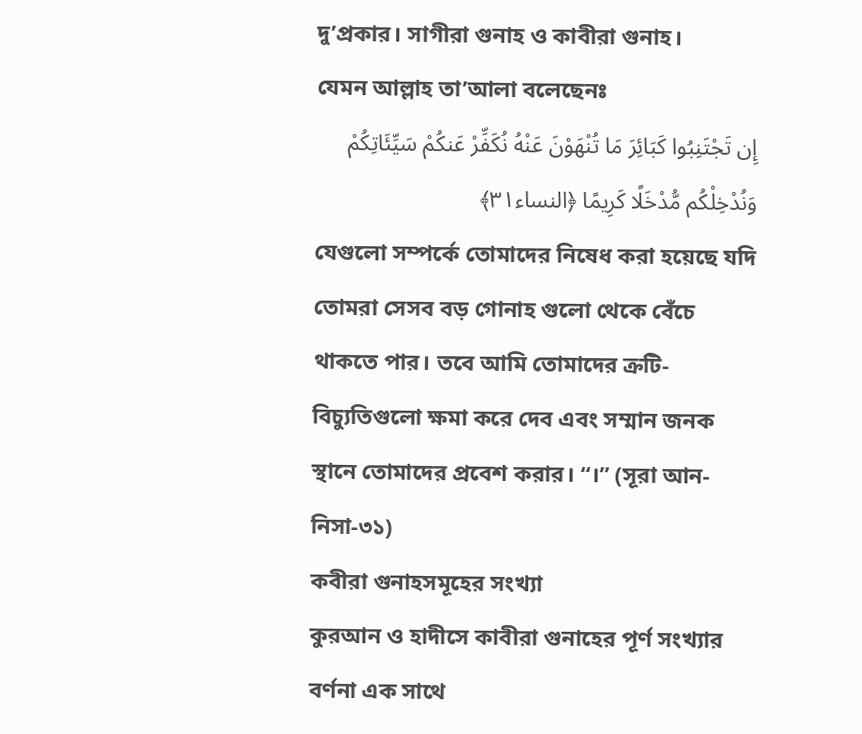দু’প্রকার। সাগীরা গুনাহ ও কাবীরা গুনাহ।
যেমন আল্লাহ তা’আলা বলেছেনঃ
إِن تَجْتَنِبُوا كَبَائِرَ مَا تُنْهَوْنَ عَنْهُ نُكَفِّرْ عَنكُمْ سَيِّئَاتِكُمْ وَنُدْخِلْكُم مُّدْخَلًا كَرِيمًا ﴿النساء٣١﴾
যেগুলো সম্পর্কে তোমাদের নিষেধ করা হয়েছে যদি তোমরা সেসব বড় গোনাহ গুলো থেকে বেঁচে থাকতে পার। তবে আমি তোমাদের ক্রটি-বিচ্যুতিগুলো ক্ষমা করে দেব এবং সম্মান জনক স্থানে তোমাদের প্রবেশ করার। “।” (সূরা আন-নিসা-৩১)
কবীরা গুনাহসমূহের সংখ্যা
কুরআন ও হাদীসে কাবীরা গুনাহের পূর্ণ সংখ্যার বর্ণনা এক সাথে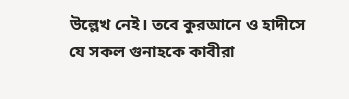উল্লেখ নেই। তবে কুরআনে ও হাদীসে যে সকল গুনাহকে কাবীরা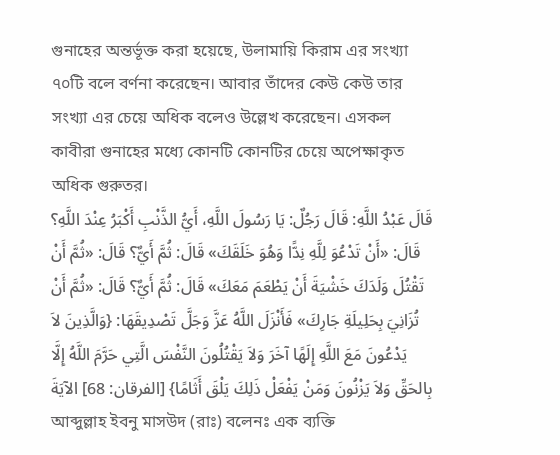গুনাহের অন্তর্ভূক্ত করা হয়েছে, উলামায়ি কিরাম এর সংখ্যা ৭০টি বলে বর্ণনা করেছেন। আবার তাঁদের কেউ কেউ তার সংখ্যা এর চেয়ে অধিক বলেও উল্লেখ করেছেন। এসকল কাবীরা গুনাহের মধ্যে কোনটি কোনটির চেয়ে অপেক্ষাকৃত অধিক গুরুতর।
قَالَ عَبْدُ اللَّهِ: قَالَ رَجُلٌ: يَا رَسُولَ اللَّهِ، أَيُّ الذَّنْبِ أَكْبَرُ عِنْدَ اللَّهِ؟ قَالَ: «أَنْ تَدْعُوَ لِلَّهِ نِدًّا وَهُوَ خَلَقَكَ» قَالَ: ثُمَّ أَيٌّ؟ قَالَ: «ثُمَّ أَنْ تَقْتُلَ وَلَدَكَ خَشْيَةَ أَنْ يَطْعَمَ مَعَكَ» قَالَ: ثُمَّ أَيٌّ؟ قَالَ: «ثُمَّ أَنْ تُزَانِيَ بِحَلِيلَةِ جَارِكَ» فَأَنْزَلَ اللَّهُ عَزَّ وَجَلَّ تَصْدِيقَهَا: {وَالَّذِينَ لاَ يَدْعُونَ مَعَ اللَّهِ إِلَهًا آخَرَ وَلاَ يَقْتُلُونَ النَّفْسَ الَّتِي حَرَّمَ اللَّهُ إِلَّا بِالحَقِّ وَلاَ يَزْنُونَ وَمَنْ يَفْعَلْ ذَلِكَ يَلْقَ أَثَامًا} [الفرقان: 68] الآيَةَ আব্দুল্লাহ ইবনু মাসউদ (রাঃ) বলেনঃ এক ব্যক্তি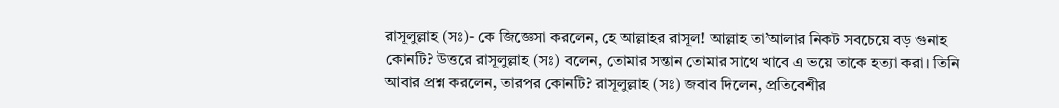রাসূলুল্লাহ (সঃ)- কে জিজ্ঞেসা করলেন, হে আল্লাহর রাসূল! আল্লাহ তা’আলার নিকট সবচেয়ে বড় গুনাহ কোনটি? উত্তরে রাসূলুল্লাহ (সঃ) বলেন, তোমার সন্তান তোমার সাথে খাবে এ ভয়ে তাকে হত্যা করা। তিনি আবার প্রশ্ন করলেন, তারপর কোনটি? রাসূলুল্লাহ (সঃ) জবাব দিলেন, প্রতিবেশীর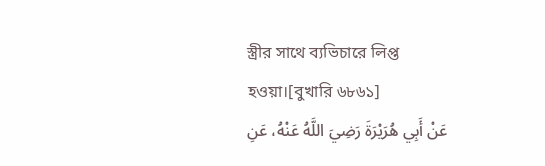স্ত্রীর সাথে ব্যভিচারে লিপ্ত হওয়া।[বুখারি ৬৮৬১]
عَنْ أَبِي هُرَيْرَةَ رَضِيَ اللَّهُ عَنْهُ، عَنِ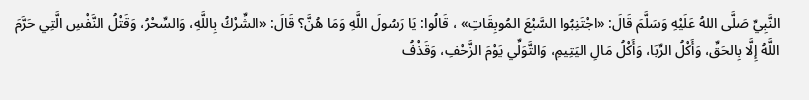النَّبِيِّ صَلَّى اللهُ عَلَيْهِ وَسَلَّمَ قَالَ: «اجْتَنِبُوا السَّبْعَ المُوبِقَاتِ» ، قَالُوا: يَا رَسُولَ اللَّهِ وَمَا هُنَّ؟ قَالَ: «الشِّرْكُ بِاللَّهِ، وَالسِّحْرُ، وَقَتْلُ النَّفْسِ الَّتِي حَرَّمَ اللَّهُ إِلَّا بِالحَقِّ، وَأَكْلُ الرِّبَا، وَأَكْلُ مَالِ اليَتِيمِ، وَالتَّوَلِّي يَوْمَ الزَّحْفِ، وَقَذْفُ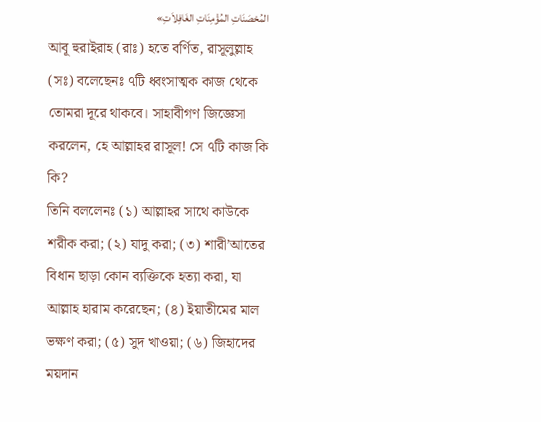المُحْصَنَاتِ المُؤْمِنَاتِ الغَافِلاَتِ»
আবূ হুরাইরাহ (রাঃ) হতে বর্ণিত, রাসূলুল্লাহ (সঃ) বলেছেনঃ ৭টি ধ্বংসাত্মক কাজ থেকে তোমরা দূরে থাকবে। সাহাবীগণ জিজ্ঞেসা করলেন, হে আল্লাহর রাসূল! সে ৭টি কাজ কি কি?
তিনি বললেনঃ (১) আল্লাহর সাথে কাউকে শরীক করা; (২) যাদু করা; (৩) শারী’আতের বিধান ছাড়া কোন ব্যক্তিকে হত্যা করা, যা আল্লাহ হারাম করেছেন; (৪) ইয়াতীমের মাল ভক্ষণ করা; (৫) সুদ খাওয়া; (৬) জিহাদের ময়দান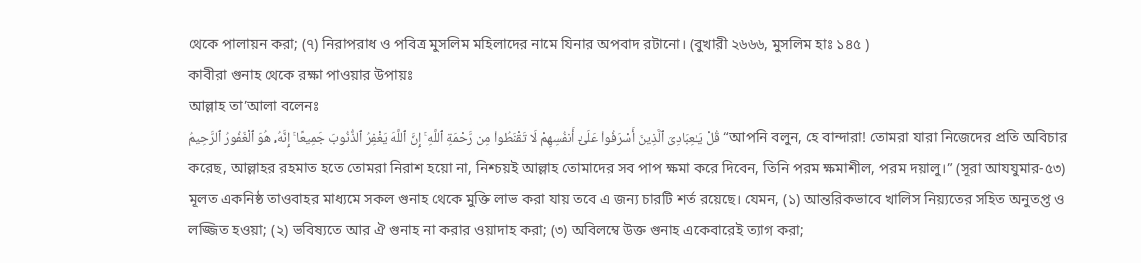থেকে পালায়ন করা; (৭) নিরাপরাধ ও পবিত্র মুসলিম মহিলাদের নামে যিনার অপবাদ রটানো। (বুখারী ২৬৬৬, মুসলিম হাঃ ১৪৫ )
কাবীরা গুনাহ থেকে রক্ষা পাওয়ার উপায়ঃ
আল্লাহ তা’আলা বলেনঃ
قُلْ يَـٰعِبَادِىَ ٱلَّذِينَ أَسْرَفُوا۟ عَلَىٰٓ أَنفُسِهِمْ لَا تَقْنَطُوا۟ مِن رَّحْمَةِ ٱللَّهِ ۚ إِنَّ ٱللَّهَ يَغْفِرُ ٱلذُّنُوبَ جَمِيعًا ۚ إِنَّهُۥ هُوَ ٱلْغَفُورُ ٱلرَّحِيمُ “আপনি বলুন, হে বান্দারা! তোমরা যারা নিজেদের প্রতি অবিচার করেছ, আল্লাহর রহমাত হতে তোমরা নিরাশ হয়ো না, নিশ্চয়ই আল্লাহ তোমাদের সব পাপ ক্ষমা করে দিবেন, তিনি পরম ক্ষমাশীল, পরম দয়ালু।” (সূরা আযযুমার-৫৩)
মূলত একনিষ্ঠ তাওবাহর মাধ্যমে সকল গুনাহ থেকে মুক্তি লাভ করা যায় তবে এ জন্য চারটি শর্ত রয়েছে। যেমন, (১) আন্তরিকভাবে খালিস নিয়্যতের সহিত অনুতপ্ত ও লজ্জিত হওয়া; (২) ভবিষ্যতে আর ঐ গুনাহ না করার ওয়াদাহ করা; (৩) অবিলম্বে উক্ত গুনাহ একেবারেই ত্যাগ করা;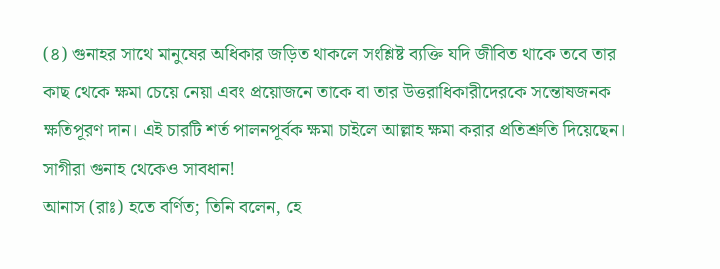(৪) গুনাহর সাথে মানুষের অধিকার জড়িত থাকলে সংশ্লিষ্ট ব্যক্তি যদি জীবিত থাকে তবে তার কাছ থেকে ক্ষমা চেয়ে নেয়া এবং প্রয়োজনে তাকে বা তার উত্তরাধিকারীদেরকে সন্তোষজনক ক্ষতিপূরণ দান। এই চারটি শর্ত পালনপূর্বক ক্ষমা চাইলে আল্লাহ ক্ষমা করার প্রতিশ্রুতি দিয়েছেন।
সাগীরা গুনাহ থেকেও সাবধান!
আনাস (রাঃ) হতে বর্ণিত; তিনি বলেন, হে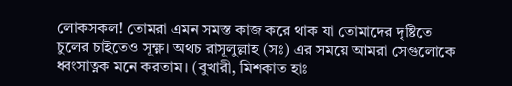লোকসকল! তোমরা এমন সমস্ত কাজ করে থাক যা তোমাদের দৃষ্টিতে চুলের চাইতেও সূক্ষ্ণ। অথচ রাসূলুল্লাহ (সঃ) এর সময়ে আমরা সেগুলোকে ধ্বংসাত্নক মনে করতাম। (বুখারী, মিশকাত হাঃ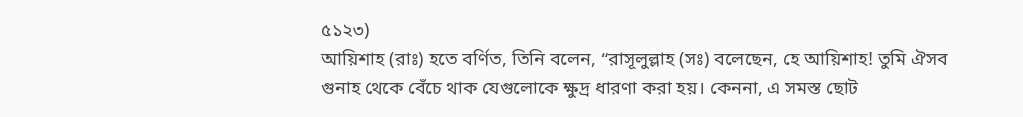৫১২৩)
আয়িশাহ (রাঃ) হতে বর্ণিত, তিনি বলেন, “রাসূলুল্লাহ (সঃ) বলেছেন, হে আয়িশাহ! তুমি ঐসব গুনাহ থেকে বেঁচে থাক যেগুলোকে ক্ষুদ্র ধারণা করা হয়। কেননা, এ সমস্ত ছোট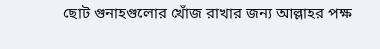ছোট গুনাহগুলোর খোঁজ রাখার জন্য আল্লাহর পক্ষ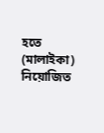হতে (মালাইকা) নিয়োজিত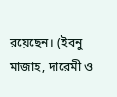রয়েছেন। (ইবনু মাজাহ, দারেমী ও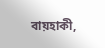বায়হাকী,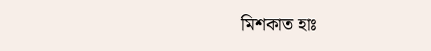মিশকাত হাঃ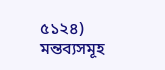৫১২৪)
মন্তব্যসমূহ